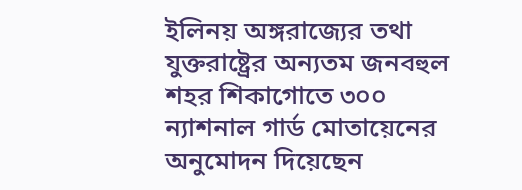ইলিনয় অঙ্গরাজ্যের তথা যুক্তরাষ্ট্রের অন্যতম জনবহুল শহর শিকাগোতে ৩০০ ন্যাশনাল গার্ড মোতায়েনের অনুমোদন দিয়েছেন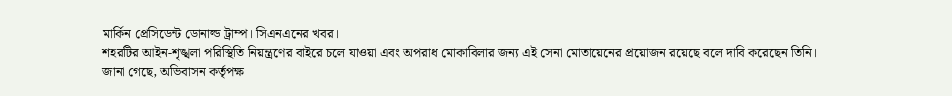মার্কিন প্রেসিডেন্ট ডোনাল্ড ট্রাম্প। সিএনএনের খবর।
শহরটির আইন-শৃঙ্খলা পরিস্থিতি নিয়ন্ত্রণের বাইরে চলে যাওয়া এবং অপরাধ মোকাবিলার জন্য এই সেনা মোতায়েনের প্রয়োজন রয়েছে বলে দাবি করেছেন তিনি।
জানা গেছে, অভিবাসন কর্তৃপক্ষ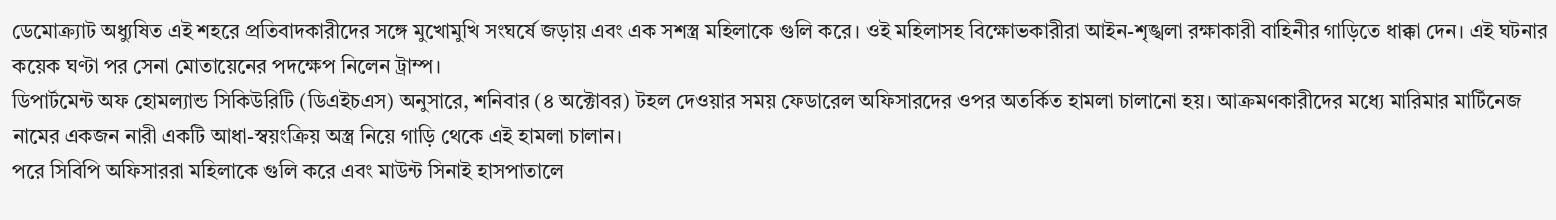ডেমোক্র্যাট অধ্যুষিত এই শহরে প্রতিবাদকারীদের সঙ্গে মুখোমুখি সংঘর্ষে জড়ায় এবং এক সশস্ত্র মহিলাকে গুলি করে। ওই মহিলাসহ বিক্ষোভকারীরা আইন-শৃঙ্খলা রক্ষাকারী বাহিনীর গাড়িতে ধাক্কা দেন। এই ঘটনার কয়েক ঘণ্টা পর সেনা মোতায়েনের পদক্ষেপ নিলেন ট্রাম্প।
ডিপার্টমেন্ট অফ হোমল্যান্ড সিকিউরিটি (ডিএইচএস) অনুসারে, শনিবার (৪ অক্টোবর) টহল দেওয়ার সময় ফেডারেল অফিসারদের ওপর অতর্কিত হামলা চালানো হয়। আক্রমণকারীদের মধ্যে মারিমার মার্টিনেজ নামের একজন নারী একটি আধা-স্বয়ংক্রিয় অস্ত্র নিয়ে গাড়ি থেকে এই হামলা চালান।
পরে সিবিপি অফিসাররা মহিলাকে গুলি করে এবং মাউন্ট সিনাই হাসপাতালে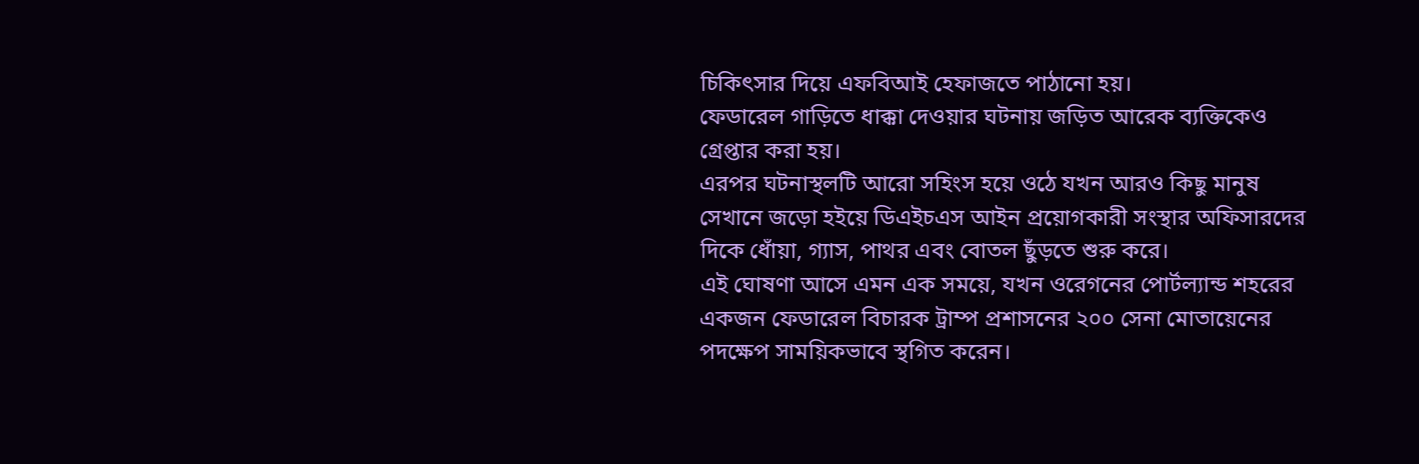চিকিৎসার দিয়ে এফবিআই হেফাজতে পাঠানো হয়।
ফেডারেল গাড়িতে ধাক্কা দেওয়ার ঘটনায় জড়িত আরেক ব্যক্তিকেও গ্রেপ্তার করা হয়।
এরপর ঘটনাস্থলটি আরো সহিংস হয়ে ওঠে যখন আরও কিছু মানুষ সেখানে জড়ো হইয়ে ডিএইচএস আইন প্রয়োগকারী সংস্থার অফিসারদের দিকে ধোঁয়া, গ্যাস, পাথর এবং বোতল ছুঁড়তে শুরু করে।
এই ঘোষণা আসে এমন এক সময়ে, যখন ওরেগনের পোর্টল্যান্ড শহরের একজন ফেডারেল বিচারক ট্রাম্প প্রশাসনের ২০০ সেনা মোতায়েনের পদক্ষেপ সাময়িকভাবে স্থগিত করেন।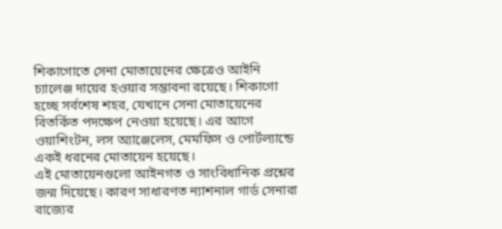শিকাগোতে সেনা মোতায়েনের ক্ষেত্রেও আইনি চ্যালেঞ্জ দায়ের হওয়ার সম্ভাবনা রয়েছে। শিকাগো হচ্ছে সর্বশেষ শহর, যেখানে সেনা মোতায়েনের বিতর্কিত পদক্ষেপ নেওয়া হয়েছে। এর আগে ওয়াশিংটন, লস অ্যাঞ্জেলেস, মেমফিস ও পোর্টল্যান্ডে একই ধরনের মোতায়েন হয়েছে।
এই মোতায়েনগুলো আইনগত ও সাংবিধানিক প্রশ্নের জন্ম দিয়েছে। কারণ সাধারণত ন্যাশনাল গার্ড সেনারা রাজ্যের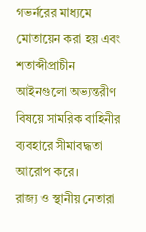গভর্নরের মাধ্যমে মোতায়েন করা হয় এবং শতাব্দীপ্রাচীন আইনগুলো অভ্যন্তরীণ বিষয়ে সামরিক বাহিনীর ব্যবহারে সীমাবদ্ধতা আরোপ করে।
রাজ্য ও স্থানীয় নেতারা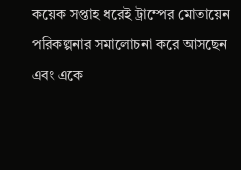কয়েক সপ্তাহ ধরেই ট্রাম্পের মোতায়েন পরিকল্পনার সমালোচনা করে আসছেন এবং একে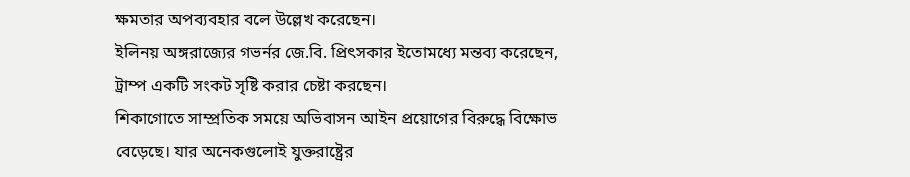ক্ষমতার অপব্যবহার বলে উল্লেখ করেছেন।
ইলিনয় অঙ্গরাজ্যের গভর্নর জে.বি. প্রিৎসকার ইতোমধ্যে মন্তব্য করেছেন, ট্রাম্প একটি সংকট সৃষ্টি করার চেষ্টা করছেন।
শিকাগোতে সাম্প্রতিক সময়ে অভিবাসন আইন প্রয়োগের বিরুদ্ধে বিক্ষোভ বেড়েছে। যার অনেকগুলোই যুক্তরাষ্ট্রের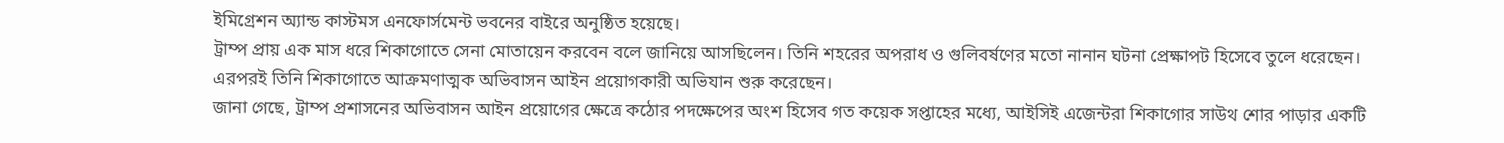ইমিগ্রেশন অ্যান্ড কাস্টমস এনফোর্সমেন্ট ভবনের বাইরে অনুষ্ঠিত হয়েছে।
ট্রাম্প প্রায় এক মাস ধরে শিকাগোতে সেনা মোতায়েন করবেন বলে জানিয়ে আসছিলেন। তিনি শহরের অপরাধ ও গুলিবর্ষণের মতো নানান ঘটনা প্রেক্ষাপট হিসেবে তুলে ধরেছেন।
এরপরই তিনি শিকাগোতে আক্রমণাত্মক অভিবাসন আইন প্রয়োগকারী অভিযান শুরু করেছেন।
জানা গেছে, ট্রাম্প প্রশাসনের অভিবাসন আইন প্রয়োগের ক্ষেত্রে কঠোর পদক্ষেপের অংশ হিসেব গত কয়েক সপ্তাহের মধ্যে, আইসিই এজেন্টরা শিকাগোর সাউথ শোর পাড়ার একটি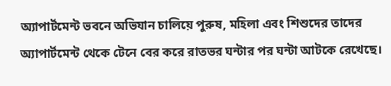অ্যাপার্টমেন্ট ভবনে অভিযান চালিয়ে পুরুষ, মহিলা এবং শিশুদের তাদের অ্যাপার্টমেন্ট থেকে টেনে বের করে রাতভর ঘন্টার পর ঘন্টা আটকে রেখেছে।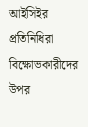আইসিইর প্রতিনিধিরা বিক্ষোভকারীদের উপর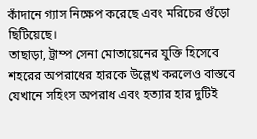কাঁদানে গ্যাস নিক্ষেপ করেছে এবং মরিচের গুঁড়ো ছিটিয়েছে।
তাছাড়া, ট্রাম্প সেনা মোতায়েনের যুক্তি হিসেবে শহরের অপরাধের হারকে উল্লেখ করলেও বাস্তবে যেখানে সহিংস অপরাধ এবং হত্যার হার দুটিই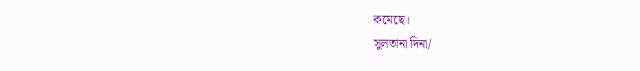কমেছে।
সুলতানা দিনা/